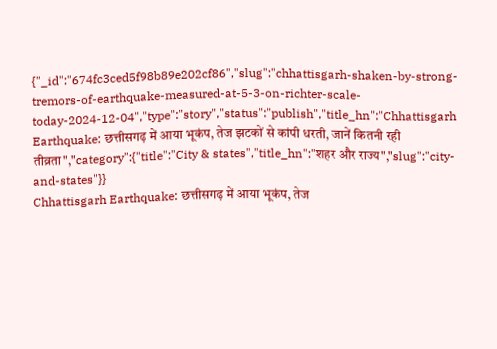{"_id":"674fc3ced5f98b89e202cf86","slug":"chhattisgarh-shaken-by-strong-tremors-of-earthquake-measured-at-5-3-on-richter-scale-today-2024-12-04","type":"story","status":"publish","title_hn":"Chhattisgarh Earthquake: छत्तीसगढ़ में आया भूकंप, तेज झटकों से कांपी धरती, जानें कितनी रही तीव्रता","category":{"title":"City & states","title_hn":"शहर और राज्य","slug":"city-and-states"}}
Chhattisgarh Earthquake: छत्तीसगढ़ में आया भूकंप, तेज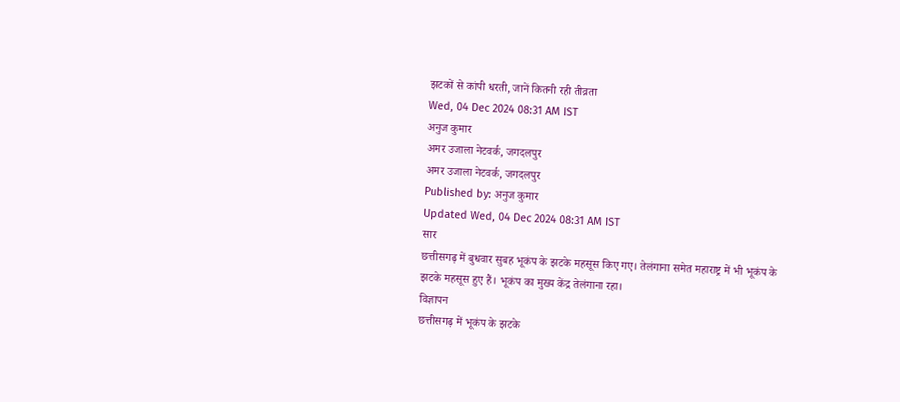झटकों से कांपी धरती, जानें कितनी रही तीव्रता
Wed, 04 Dec 2024 08:31 AM IST
अनुज कुमार
अमर उजाला नेटवर्क, जगदलपुर
अमर उजाला नेटवर्क, जगदलपुर
Published by: अनुज कुमार
Updated Wed, 04 Dec 2024 08:31 AM IST
सार
छत्तीसगढ़ में बुधवार सुबह भूकंप के झटके महसूस किए गए। तेलंगाना समेत महाराष्ट्र में भी भूकंप के झटके महसूस हुए हैं। भूकंप का मुख्य केंद्र तेलंगाना रहा।
विज्ञापन
छत्तीसगढ़ में भूकंप के झटके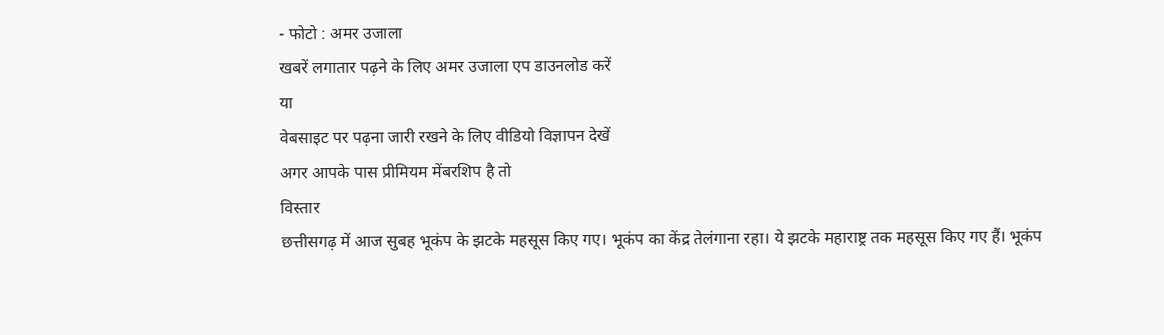- फोटो : अमर उजाला
खबरें लगातार पढ़ने के लिए अमर उजाला एप डाउनलोड करें
या
वेबसाइट पर पढ़ना जारी रखने के लिए वीडियो विज्ञापन देखें
अगर आपके पास प्रीमियम मेंबरशिप है तो
विस्तार
छत्तीसगढ़ में आज सुबह भूकंप के झटके महसूस किए गए। भूकंप का केंद्र तेलंगाना रहा। ये झटके महाराष्ट्र तक महसूस किए गए हैं। भूकंप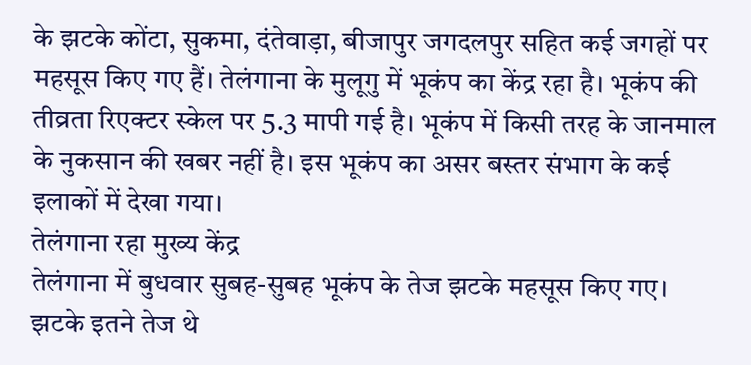के झटके कोंटा, सुकमा, दंतेवाड़ा, बीजापुर जगदलपुर सहित कई जगहों पर महसूस किए गए हैं। तेलंगाना के मुलूगु में भूकंप का केंद्र रहा है। भूकंप की तीव्रता रिएक्टर स्केल पर 5.3 मापी गई है। भूकंप में किसी तरह के जानमाल के नुकसान की खबर नहीं है। इस भूकंप का असर बस्तर संभाग के कई इलाकों में देखा गया।
तेलंगाना रहा मुख्य केंद्र
तेलंगाना में बुधवार सुबह-सुबह भूकंप के तेज झटके महसूस किए गए। झटके इतने तेज थे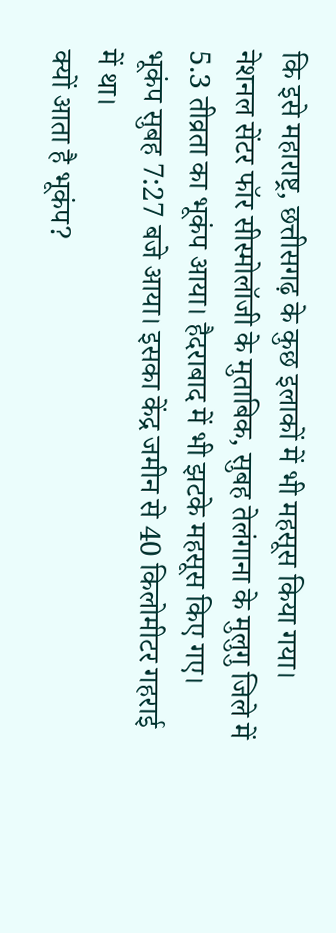कि इसे महाराष्ट्र, छत्तीसगढ़ के कुछ इलाकों में भी महसूस किया गया। नेशनल सेंटर फॉर सीस्मोलॉजी के मुताबिक, सुबह तेलंगाना के मुलुगु जिले में 5.3 तीव्रता का भूकंप आया। हैदराबाद में भी झटके महसूस किए गए। भूकंप सुबह 7:27 बजे आया। इसका केंद्र जमीन से 40 किलोमीटर गहराई में था।
क्यों आता है भूकंप?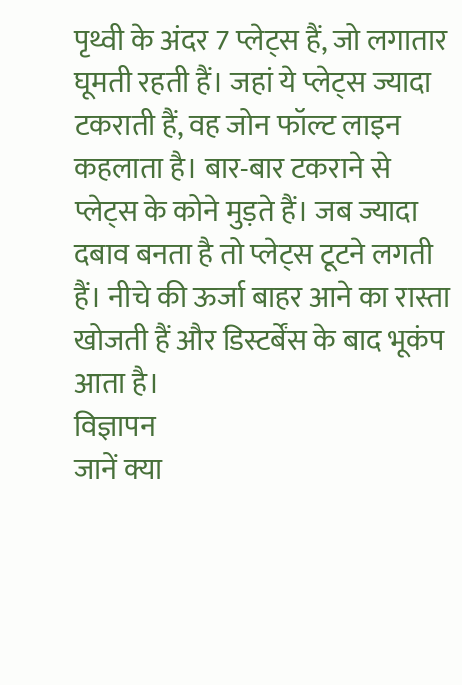पृथ्वी के अंदर 7 प्लेट्स हैं, जो लगातार घूमती रहती हैं। जहां ये प्लेट्स ज्यादा टकराती हैं, वह जोन फॉल्ट लाइन कहलाता है। बार-बार टकराने से प्लेट्स के कोने मुड़ते हैं। जब ज्यादा दबाव बनता है तो प्लेट्स टूटने लगती हैं। नीचे की ऊर्जा बाहर आने का रास्ता खोजती हैं और डिस्टर्बेंस के बाद भूकंप आता है।
विज्ञापन
जानें क्या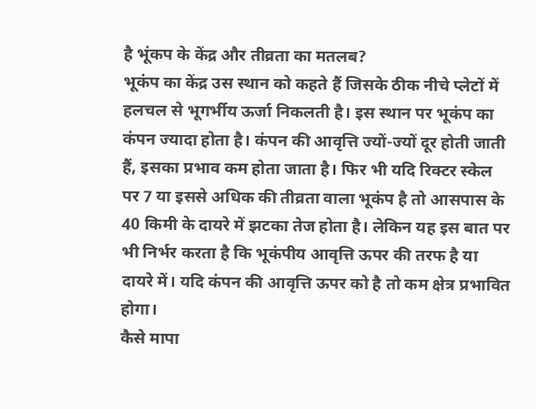है भूंकप के केंद्र और तीव्रता का मतलब?
भूकंप का केंद्र उस स्थान को कहते हैं जिसके ठीक नीचे प्लेटों में हलचल से भूगर्भीय ऊर्जा निकलती है। इस स्थान पर भूकंप का कंपन ज्यादा होता है। कंपन की आवृत्ति ज्यों-ज्यों दूर होती जाती हैं, इसका प्रभाव कम होता जाता है। फिर भी यदि रिक्टर स्केल पर 7 या इससे अधिक की तीव्रता वाला भूकंप है तो आसपास के 40 किमी के दायरे में झटका तेज होता है। लेकिन यह इस बात पर भी निर्भर करता है कि भूकंपीय आवृत्ति ऊपर की तरफ है या दायरे में। यदि कंपन की आवृत्ति ऊपर को है तो कम क्षेत्र प्रभावित होगा।
कैसे मापा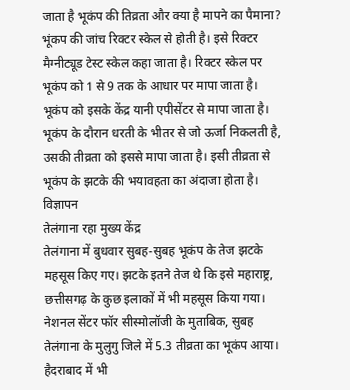जाता है भूकंप की तिव्रता और क्या है मापने का पैमाना?
भूंकप की जांच रिक्टर स्केल से होती है। इसे रिक्टर मैग्नीट्यूड टेस्ट स्केल कहा जाता है। रिक्टर स्केल पर भूकंप को 1 से 9 तक के आधार पर मापा जाता है। भूकंप को इसके केंद्र यानी एपीसेंटर से मापा जाता है। भूकंप के दौरान धरती के भीतर से जो ऊर्जा निकलती है, उसकी तीव्रता को इससे मापा जाता है। इसी तीव्रता से भूकंप के झटके की भयावहता का अंदाजा होता है।
विज्ञापन
तेलंगाना रहा मुख्य केंद्र
तेलंगाना में बुधवार सुबह-सुबह भूकंप के तेज झटके महसूस किए गए। झटके इतने तेज थे कि इसे महाराष्ट्र, छत्तीसगढ़ के कुछ इलाकों में भी महसूस किया गया। नेशनल सेंटर फॉर सीस्मोलॉजी के मुताबिक, सुबह तेलंगाना के मुलुगु जिले में 5.3 तीव्रता का भूकंप आया। हैदराबाद में भी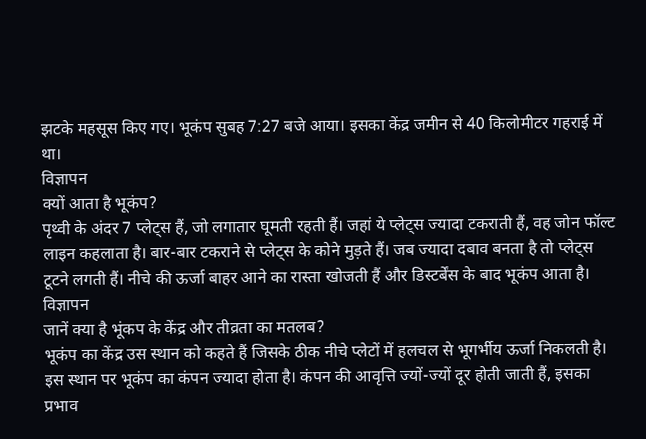झटके महसूस किए गए। भूकंप सुबह 7:27 बजे आया। इसका केंद्र जमीन से 40 किलोमीटर गहराई में था।
विज्ञापन
क्यों आता है भूकंप?
पृथ्वी के अंदर 7 प्लेट्स हैं, जो लगातार घूमती रहती हैं। जहां ये प्लेट्स ज्यादा टकराती हैं, वह जोन फॉल्ट लाइन कहलाता है। बार-बार टकराने से प्लेट्स के कोने मुड़ते हैं। जब ज्यादा दबाव बनता है तो प्लेट्स टूटने लगती हैं। नीचे की ऊर्जा बाहर आने का रास्ता खोजती हैं और डिस्टर्बेंस के बाद भूकंप आता है।
विज्ञापन
जानें क्या है भूंकप के केंद्र और तीव्रता का मतलब?
भूकंप का केंद्र उस स्थान को कहते हैं जिसके ठीक नीचे प्लेटों में हलचल से भूगर्भीय ऊर्जा निकलती है। इस स्थान पर भूकंप का कंपन ज्यादा होता है। कंपन की आवृत्ति ज्यों-ज्यों दूर होती जाती हैं, इसका प्रभाव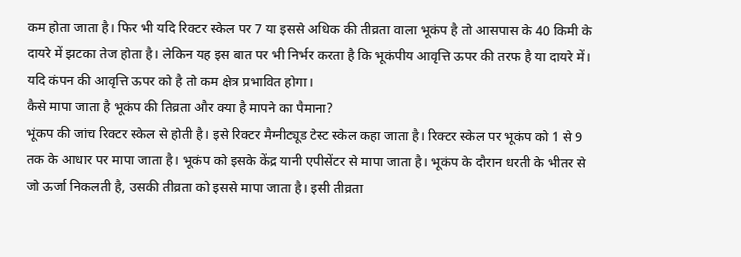कम होता जाता है। फिर भी यदि रिक्टर स्केल पर 7 या इससे अधिक की तीव्रता वाला भूकंप है तो आसपास के 40 किमी के दायरे में झटका तेज होता है। लेकिन यह इस बात पर भी निर्भर करता है कि भूकंपीय आवृत्ति ऊपर की तरफ है या दायरे में। यदि कंपन की आवृत्ति ऊपर को है तो कम क्षेत्र प्रभावित होगा।
कैसे मापा जाता है भूकंप की तिव्रता और क्या है मापने का पैमाना?
भूंकप की जांच रिक्टर स्केल से होती है। इसे रिक्टर मैग्नीट्यूड टेस्ट स्केल कहा जाता है। रिक्टर स्केल पर भूकंप को 1 से 9 तक के आधार पर मापा जाता है। भूकंप को इसके केंद्र यानी एपीसेंटर से मापा जाता है। भूकंप के दौरान धरती के भीतर से जो ऊर्जा निकलती है, उसकी तीव्रता को इससे मापा जाता है। इसी तीव्रता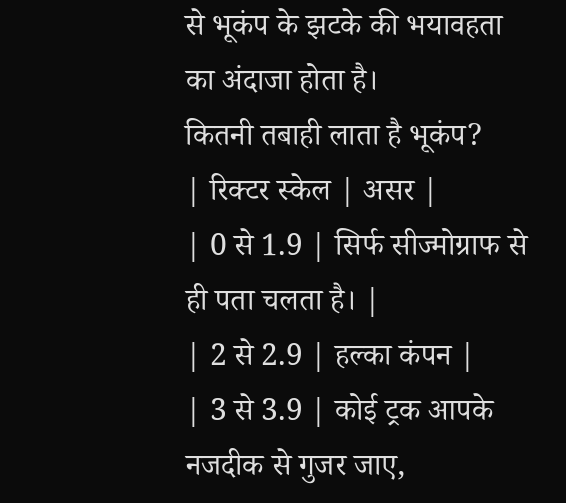से भूकंप के झटके की भयावहता का अंदाजा होता है।
कितनी तबाही लाता है भूकंप?
| रिक्टर स्केल | असर |
| 0 से 1.9 | सिर्फ सीज्मोग्राफ से ही पता चलता है। |
| 2 से 2.9 | हल्का कंपन |
| 3 से 3.9 | कोई ट्रक आपके नजदीक से गुजर जाए,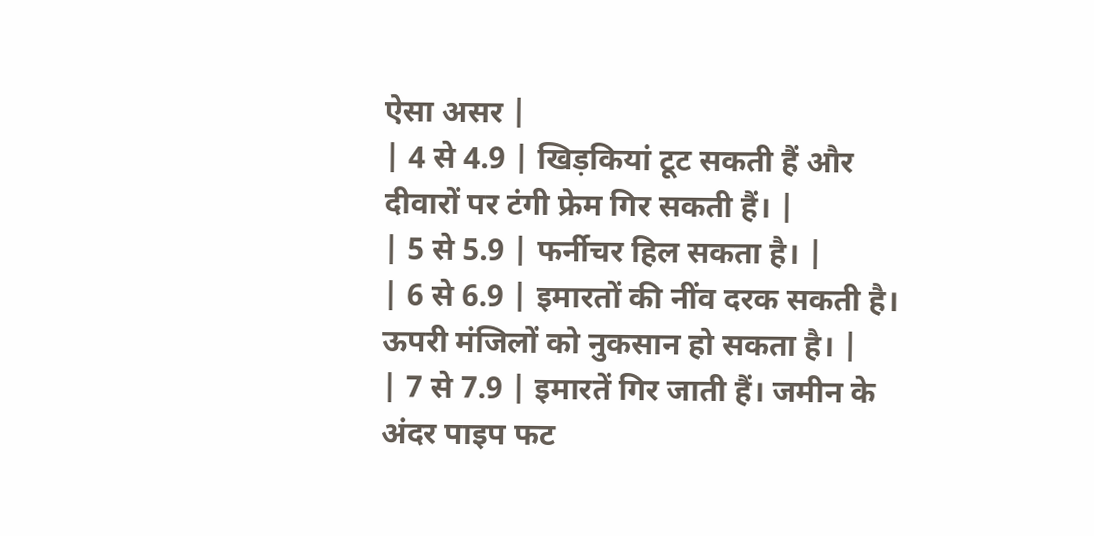ऐसा असर |
| 4 से 4.9 | खिड़कियां टूट सकती हैं और दीवारों पर टंगी फ्रेम गिर सकती हैं। |
| 5 से 5.9 | फर्नीचर हिल सकता है। |
| 6 से 6.9 | इमारतों की नींव दरक सकती है। ऊपरी मंजिलों को नुकसान हो सकता है। |
| 7 से 7.9 | इमारतें गिर जाती हैं। जमीन के अंदर पाइप फट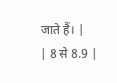जाते हैं। |
| 8 से 8.9 |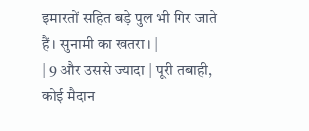इमारतों सहित बड़े पुल भी गिर जाते हैं। सुनामी का खतरा। |
| 9 और उससे ज्यादा | पूरी तबाही, कोई मैदान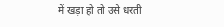में खड़ा हो तो उसे धरती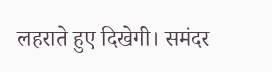लहराते हुए दिखेगी। समंदर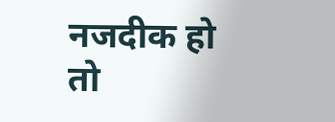नजदीक हो तो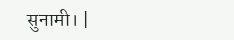सुनामी। |